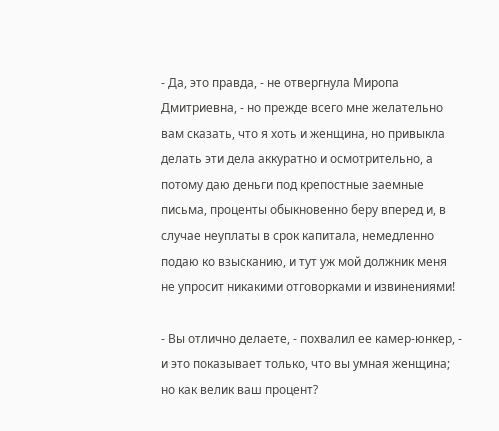- Да, это правда, - не отвергнула Миропа Дмитриевна, - но прежде всего мне желательно вам сказать, что я хоть и женщина, но привыкла делать эти дела аккуратно и осмотрительно, а потому даю деньги под крепостные заемные письма, проценты обыкновенно беру вперед и, в случае неуплаты в срок капитала, немедленно подаю ко взысканию, и тут уж мой должник меня не упросит никакими отговорками и извинениями!

- Вы отлично делаете, - похвалил ее камер-юнкер, - и это показывает только, что вы умная женщина; но как велик ваш процент?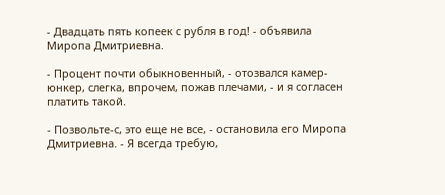- Двадцать пять копеек с рубля в год! - объявила Миропа Дмитриевна.

- Процент почти обыкновенный, - отозвался камер-юнкер, слегка, впрочем, пожав плечами, - и я согласен платить такой.

- Позвольте-с, это еще не все, - остановила его Миропа Дмитриевна. - Я всегда требую,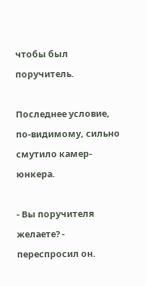чтобы был поручитель.

Последнее условие, по-видимому, сильно смутило камер-юнкера.

- Вы поручителя желаете? - переспросил он.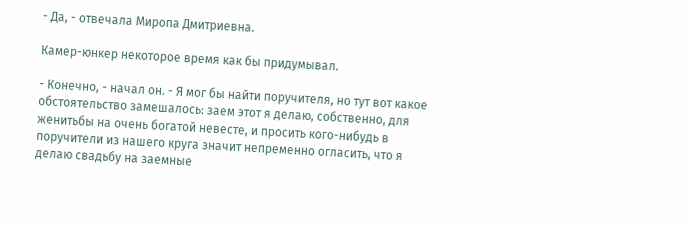- Да, - отвечала Миропа Дмитриевна.

Камер-юнкер некоторое время как бы придумывал.

- Конечно, - начал он. - Я мог бы найти поручителя, но тут вот какое обстоятельство замешалось: заем этот я делаю, собственно, для женитьбы на очень богатой невесте, и просить кого-нибудь в поручители из нашего круга значит непременно огласить, что я делаю свадьбу на заемные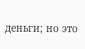деньги; но это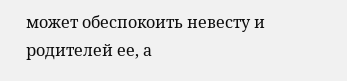может обеспокоить невесту и родителей ее, а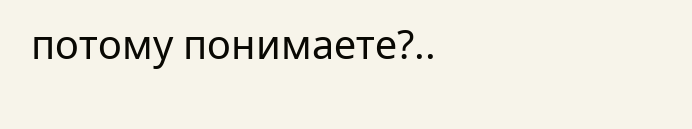потому понимаете?..